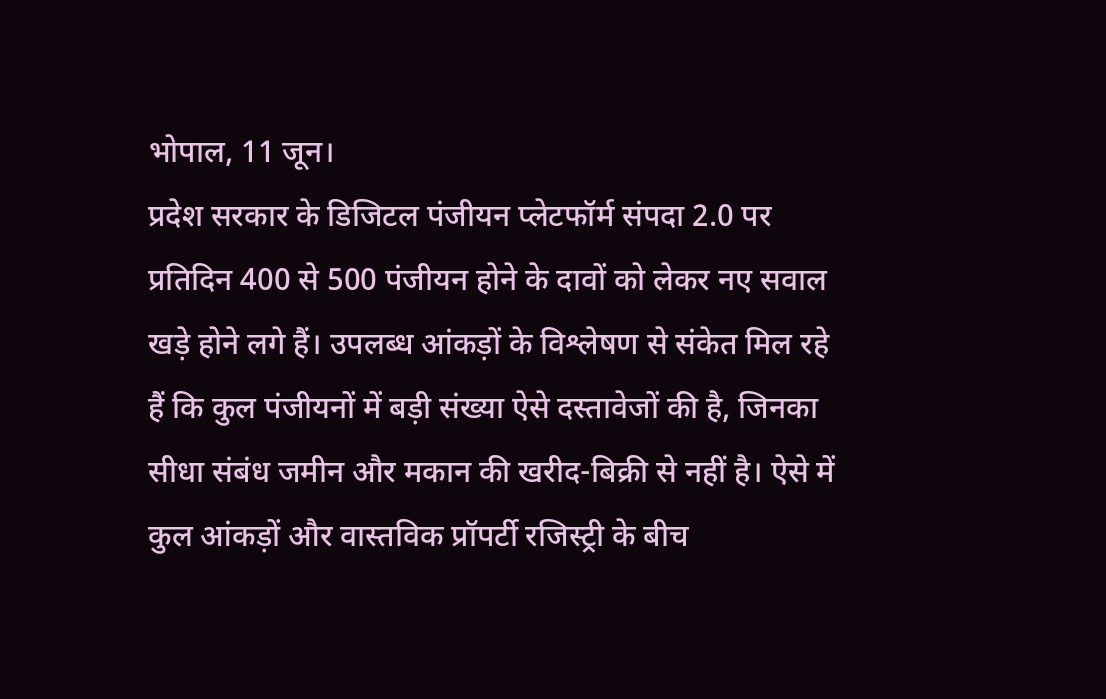भोपाल, 11 जून।
प्रदेश सरकार के डिजिटल पंजीयन प्लेटफॉर्म संपदा 2.0 पर प्रतिदिन 400 से 500 पंजीयन होने के दावों को लेकर नए सवाल खड़े होने लगे हैं। उपलब्ध आंकड़ों के विश्लेषण से संकेत मिल रहे हैं कि कुल पंजीयनों में बड़ी संख्या ऐसे दस्तावेजों की है, जिनका सीधा संबंध जमीन और मकान की खरीद-बिक्री से नहीं है। ऐसे में कुल आंकड़ों और वास्तविक प्रॉपर्टी रजिस्ट्री के बीच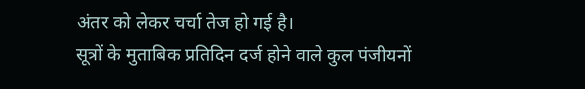अंतर को लेकर चर्चा तेज हो गई है।
सूत्रों के मुताबिक प्रतिदिन दर्ज होने वाले कुल पंजीयनों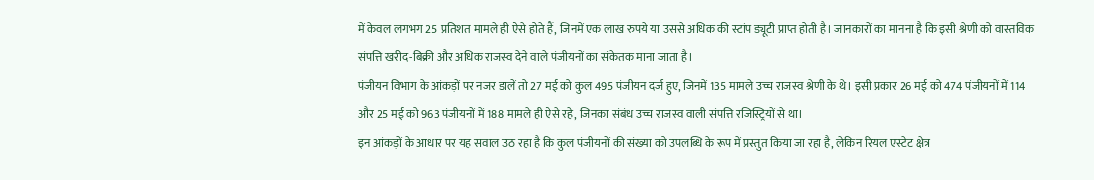में केवल लगभग 25 प्रतिशत मामले ही ऐसे होते हैं, जिनमें एक लाख रुपये या उससे अधिक की स्टांप ड्यूटी प्राप्त होती है। जानकारों का मानना है कि इसी श्रेणी को वास्तविक संपत्ति खरीद-बिक्री और अधिक राजस्व देने वाले पंजीयनों का संकेतक माना जाता है।
पंजीयन विभाग के आंकड़ों पर नजर डालें तो 27 मई को कुल 495 पंजीयन दर्ज हुए, जिनमें 135 मामले उच्च राजस्व श्रेणी के थे। इसी प्रकार 26 मई को 474 पंजीयनों में 114 और 25 मई को 963 पंजीयनों में 188 मामले ही ऐसे रहे, जिनका संबंध उच्च राजस्व वाली संपत्ति रजिस्ट्रियों से था।
इन आंकड़ों के आधार पर यह सवाल उठ रहा है कि कुल पंजीयनों की संख्या को उपलब्धि के रूप में प्रस्तुत किया जा रहा है, लेकिन रियल एस्टेट क्षेत्र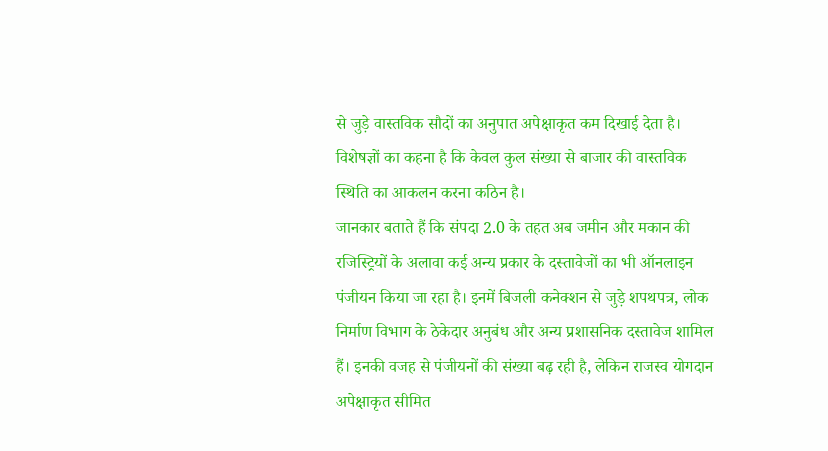से जुड़े वास्तविक सौदों का अनुपात अपेक्षाकृत कम दिखाई देता है। विशेषज्ञों का कहना है कि केवल कुल संख्या से बाजार की वास्तविक स्थिति का आकलन करना कठिन है।
जानकार बताते हैं कि संपदा 2.0 के तहत अब जमीन और मकान की रजिस्ट्रियों के अलावा कई अन्य प्रकार के दस्तावेजों का भी ऑनलाइन पंजीयन किया जा रहा है। इनमें बिजली कनेक्शन से जुड़े शपथपत्र, लोक निर्माण विभाग के ठेकेदार अनुबंध और अन्य प्रशासनिक दस्तावेज शामिल हैं। इनकी वजह से पंजीयनों की संख्या बढ़ रही है, लेकिन राजस्व योगदान अपेक्षाकृत सीमित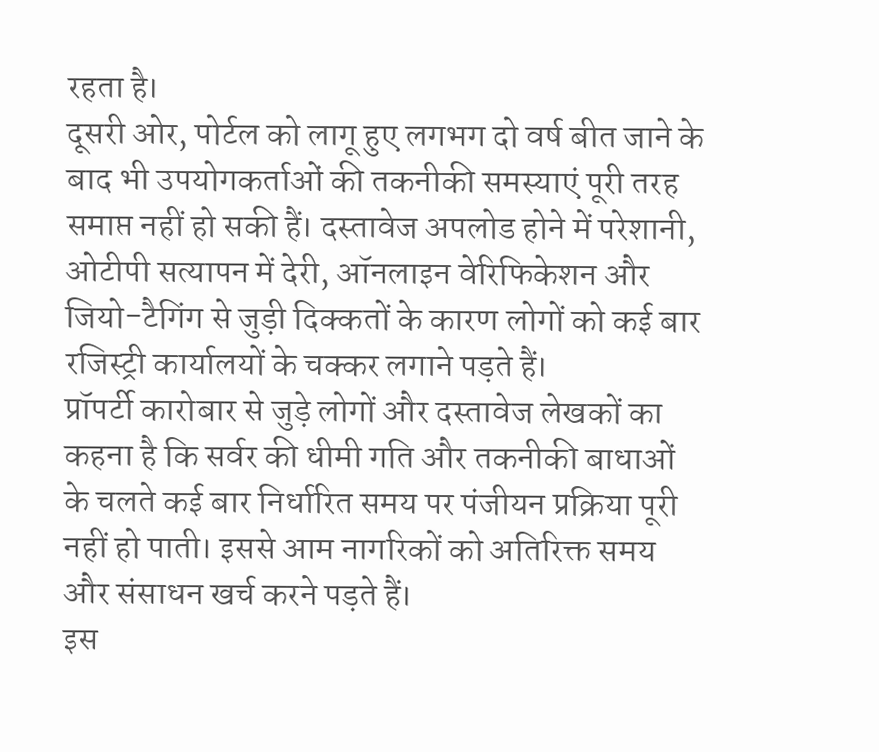रहता है।
दूसरी ओर, पोर्टल को लागू हुए लगभग दो वर्ष बीत जाने के बाद भी उपयोगकर्ताओं की तकनीकी समस्याएं पूरी तरह समाप्त नहीं हो सकी हैं। दस्तावेज अपलोड होने में परेशानी, ओटीपी सत्यापन में देरी, ऑनलाइन वेरिफिकेशन और जियो-टैगिंग से जुड़ी दिक्कतों के कारण लोगों को कई बार रजिस्ट्री कार्यालयों के चक्कर लगाने पड़ते हैं।
प्रॉपर्टी कारोबार से जुड़े लोगों और दस्तावेज लेखकों का कहना है कि सर्वर की धीमी गति और तकनीकी बाधाओं के चलते कई बार निर्धारित समय पर पंजीयन प्रक्रिया पूरी नहीं हो पाती। इससे आम नागरिकों को अतिरिक्त समय और संसाधन खर्च करने पड़ते हैं।
इस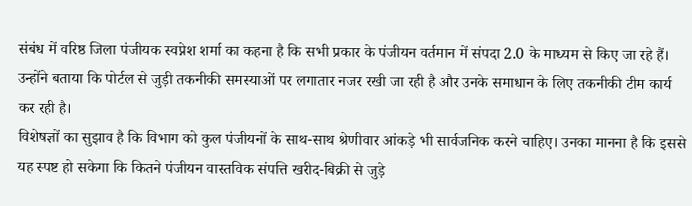संबंध में वरिष्ठ जिला पंजीयक स्वप्नेश शर्मा का कहना है कि सभी प्रकार के पंजीयन वर्तमान में संपदा 2.0 के माध्यम से किए जा रहे हैं। उन्होंने बताया कि पोर्टल से जुड़ी तकनीकी समस्याओं पर लगातार नजर रखी जा रही है और उनके समाधान के लिए तकनीकी टीम कार्य कर रही है।
विशेषज्ञों का सुझाव है कि विभाग को कुल पंजीयनों के साथ-साथ श्रेणीवार आंकड़े भी सार्वजनिक करने चाहिए। उनका मानना है कि इससे यह स्पष्ट हो सकेगा कि कितने पंजीयन वास्तविक संपत्ति खरीद-बिक्री से जुड़े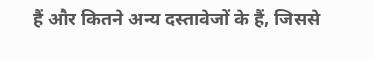हैं और कितने अन्य दस्तावेजों के हैं, जिससे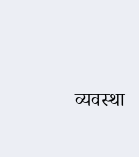व्यवस्था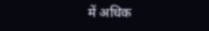में अधिक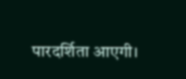पारदर्शिता आएगी।